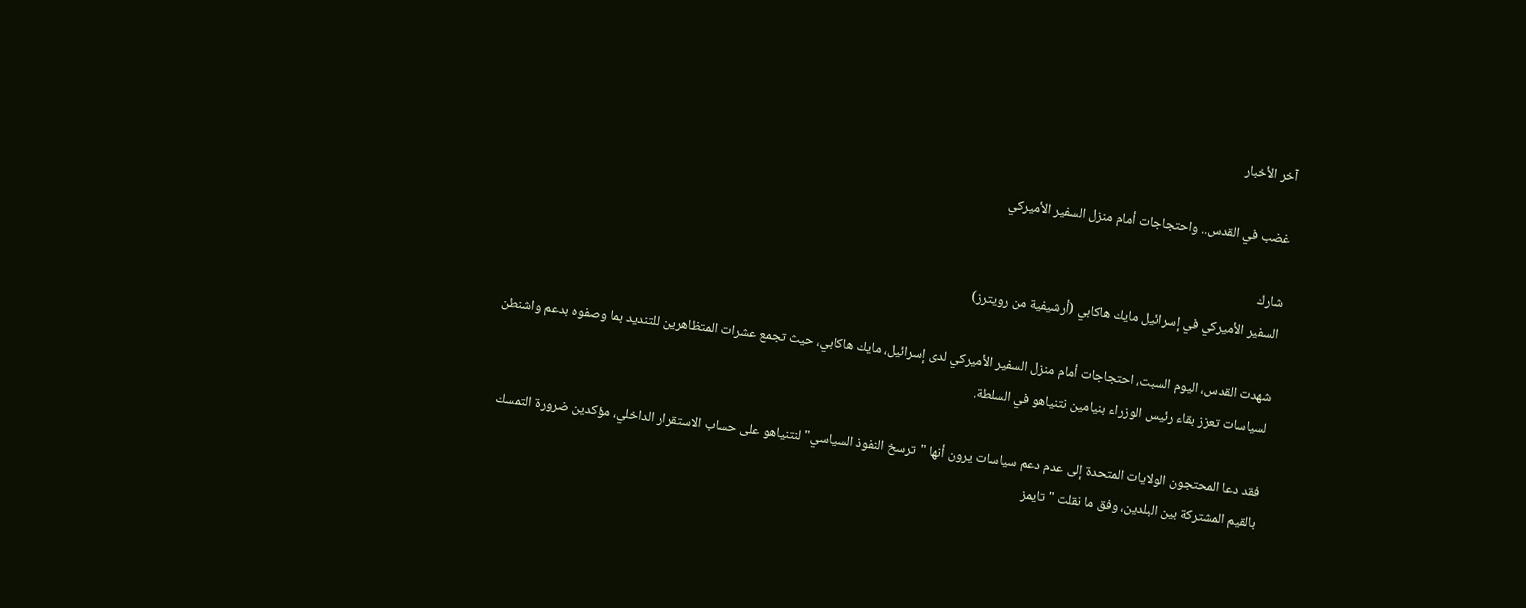آخر الأخبار

غضب في القدس.. واحتجاجات أمام منزل السفير الأميركي

شارك
السفير الأميركي في إسرائيل مايك هاكابي (أرشيفية من رويترز)

شهدت القدس، اليوم السبت، احتجاجات أمام منزل السفير الأميركي لدى إسرائيل، مايك هاكابي، حيث تجمع عشرات المتظاهرين للتنديد بما وصفوه بدعم واشنطن لسياسات تعزز بقاء رئيس الوزراء بنيامين نتنياهو في السلطة.

فقد دعا المحتجون الولايات المتحدة إلى عدم دعم سياسات يرون أنها "ترسخ النفوذ السياسي" لنتنياهو على حساب الاستقرار الداخلي، مؤكدين ضرورة التمسك بالقيم المشتركة بين البلدين، وفق ما نقلت "تايمز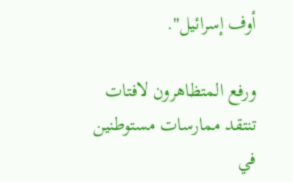أوف إسرائيل".

ورفع المتظاهرون لافتات تنتقد ممارسات مستوطنين في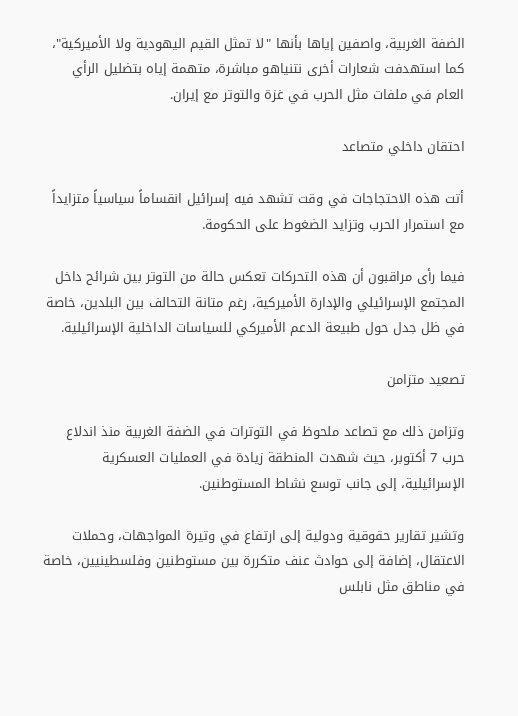الضفة الغربية، واصفين إياها بأنها "لا تمثل القيم اليهودية ولا الأميركية"، كما استهدفت شعارات أخرى نتنياهو مباشرة، متهمة إياه بتضليل الرأي العام في ملفات مثل الحرب في غزة والتوتر مع إيران.

احتقان داخلي متصاعد

أتت هذه الاحتجاجات في وقت تشهد فيه إسرائيل انقساماً سياسياً متزايداً مع استمرار الحرب وتزايد الضغوط على الحكومة.

فيما رأى مراقبون أن هذه التحركات تعكس حالة من التوتر بين شرائح داخل المجتمع الإسرائيلي والإدارة الأميركية، رغم متانة التحالف بين البلدين، خاصة في ظل جدل حول طبيعة الدعم الأميركي للسياسات الداخلية الإسرائيلية.

تصعيد متزامن

وتزامن ذلك مع تصاعد ملحوظ في التوترات في الضفة الغربية منذ اندلاع حرب 7 أكتوبر، حيث شهدت المنطقة زيادة في العمليات العسكرية الإسرائيلية، إلى جانب توسع نشاط المستوطنين.

وتشير تقارير حقوقية ودولية إلى ارتفاع في وتيرة المواجهات، وحملات الاعتقال، إضافة إلى حوادث عنف متكررة بين مستوطنين وفلسطينيين، خاصة في مناطق مثل نابلس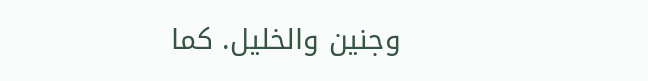وجنين والخليل. كما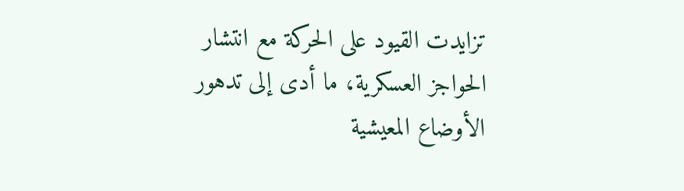تزايدت القيود على الحركة مع انتشار الحواجز العسكرية، ما أدى إلى تدهور الأوضاع المعيشية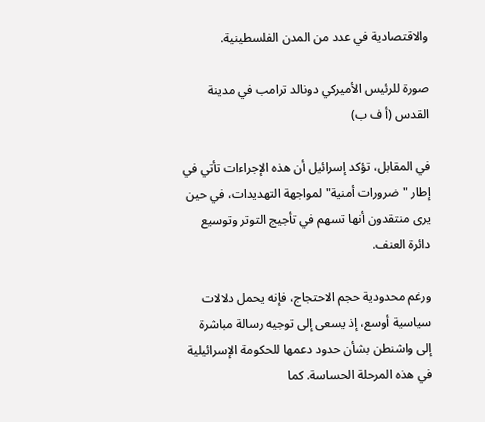والاقتصادية في عدد من المدن الفلسطينية.

صورة للرئيس الأميركي دونالد ترامب في مدينة القدس (أ ف ب)

في المقابل، تؤكد إسرائيل أن هذه الإجراءات تأتي في إطار "ضرورات أمنية" لمواجهة التهديدات، في حين يرى منتقدون أنها تسهم في تأجيج التوتر وتوسيع دائرة العنف.

ورغم محدودية حجم الاحتجاج، فإنه يحمل دلالات سياسية أوسع، إذ يسعى إلى توجيه رسالة مباشرة إلى واشنطن بشأن حدود دعمها للحكومة الإسرائيلية في هذه المرحلة الحساسة. كما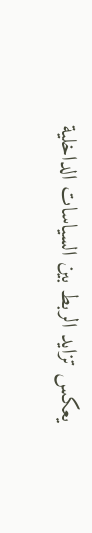يعكس تزايد الربط بين السياسات الداخلية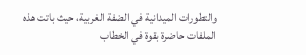والتطورات الميدانية في الضفة الغربية، حيث باتت هذه الملفات حاضرة بقوة في الخطاب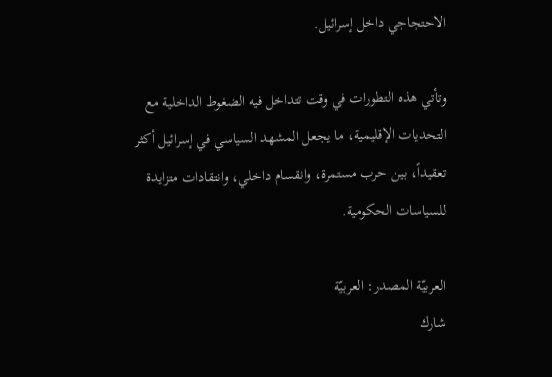الاحتجاجي داخل إسرائيل.

وتأتي هذه التطورات في وقت تتداخل فيه الضغوط الداخلية مع التحديات الإقليمية، ما يجعل المشهد السياسي في إسرائيل أكثر تعقيداً، بين حرب مستمرة، وانقسام داخلي، وانتقادات متزايدة للسياسات الحكومية.

العربيّة المصدر: العربيّة
شارك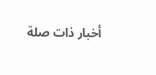أخبار ذات صلة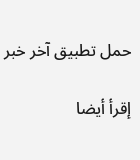حمل تطبيق آخر خبر

إقرأ أيضا